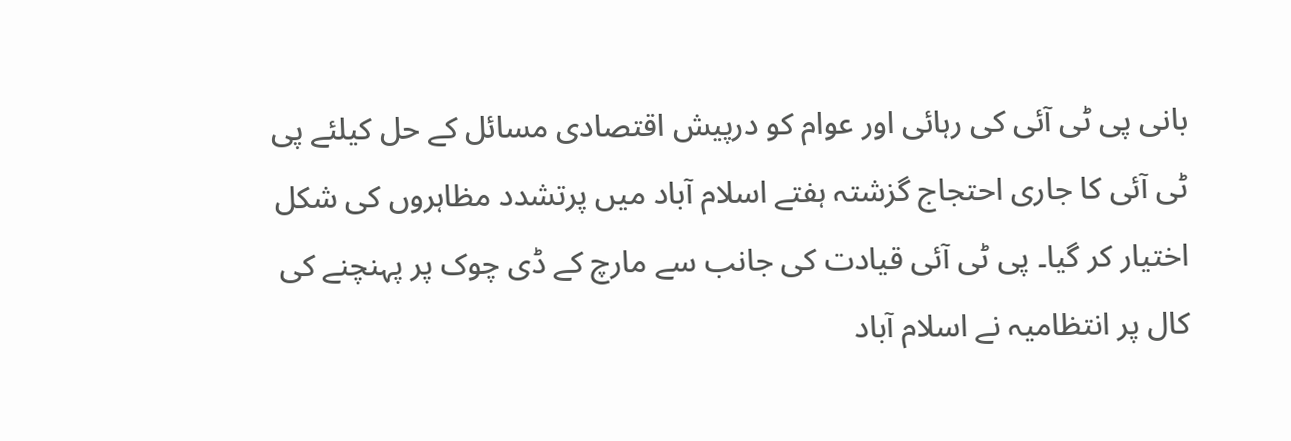بانی پی ٹی آئی کی رہائی اور عوام کو درپیش اقتصادی مسائل کے حل کیلئے پی ٹی آئی کا جاری احتجاج گزشتہ ہفتے اسلام آباد میں پرتشدد مظاہروں کی شکل اختیار کر گیا۔ پی ٹی آئی قیادت کی جانب سے مارچ کے ڈی چوک پر پہنچنے کی کال پر انتظامیہ نے اسلام آباد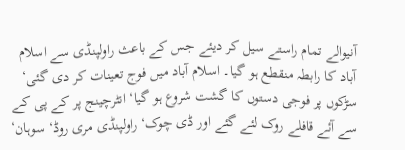آنیوالے تمام راستے سیل کر دیئے جس کے باعث راولپنڈی سے اسلام آباد کا رابطہ منقطع ہو گیا۔ اسلام آباد میں فوج تعینات کر دی گئی‘ سڑکوں پر فوجی دستوں کا گشت شروع ہو گیا‘ انٹرچینج پر کے پی کے سے آئے قافلے روک لئے گئے اور ڈی چوک‘ راولپنڈی مری روڈ‘ سوہان‘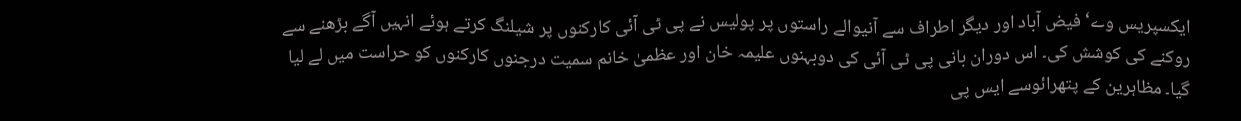ایکسپریس وے‘ فیض آباد اور دیگر اطراف سے آنیوالے راستوں پر پولیس نے پی ٹی آئی کارکنوں پر شیلنگ کرتے ہوئے انہیں آگے بڑھنے سے روکنے کی کوشش کی۔ اس دوران بانی پی ٹی آئی کی دوبہنوں علیمہ خان اور عظمیٰ خانم سمیت درجنوں کارکنوں کو حراست میں لے لیا گیا۔ مظاہرین کے پتھرائوسے ایس پی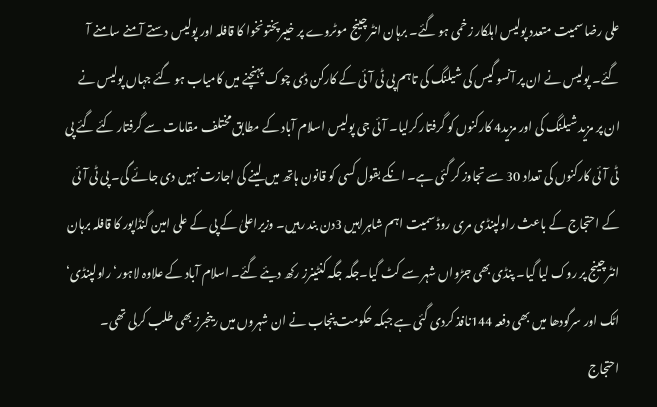علی رضا سمیت متعدد پولیس اہلکار زخمی ہو گئے۔ برہان انٹرچینج موٹروے پر خیبرپختونخوا کا قافلہ اور پولیس دستے آمنے سامنے آ گئے۔ پولیس نے ان پر آنسو گیس کی شیلنگ کی تاہم پی ٹی آئی کے کارکن ڈی چوک پہنچنے میں کامیاب ہو گئے جہاں پولیس نے ان پر مزید شیلنگ کی اور مزید4 کارکنوں کو گرفتار کرلیا۔ آئی جی پولیس اسلام آباد کے مطابق مختلف مقامات سے گرفتار کئے گئے پی ٹی آئی کارکنوں کی تعداد 30 سے تجاوز کر گئی ہے۔ انکے بقول کسی کو قانون ہاتھ میں لینے کی اجازت نہیں دی جائے گی۔ پی ٹی آئی کے احتجاج کے باعث راولپنڈی مری روڈ سمیت اہم شاہراہیں 3دن بند رہیں۔ وزیراعلیٰ کے پی کے علی امین گنڈاپور کا قافلہ برہان انٹرچینج پر روک لیا گیا۔ پنڈی بھی جڑواں شہر سے کٹ گیا۔جگہ جگہ کنٹینرز رکھ دیئے گئے۔ اسلام آباد کے علاوہ لاہور‘ راولپنڈی‘ اٹک اور سرگودھا میں بھی دفعہ 144نافذ کردی گئی ہے جبکہ حکومت پنجاب نے ان شہروں میں رینجرز بھی طلب کرلی تھی۔
احتجاج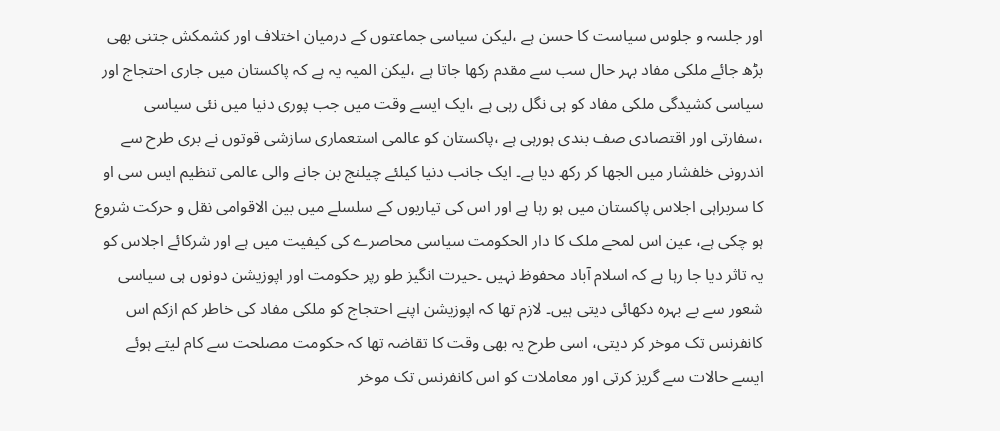اور جلسہ و جلوس سیاست کا حسن ہے ،لیکن سیاسی جماعتوں کے درمیان اختلاف اور کشمکش جتنی بھی بڑھ جائے ملکی مفاد بہر حال سب سے مقدم رکھا جاتا ہے ،لیکن المیہ یہ ہے کہ پاکستان میں جاری احتجاج اور سیاسی کشیدگی ملکی مفاد کو ہی نگل رہی ہے ،ایک ایسے وقت میں جب پوری دنیا میں نئی سیاسی ،سفارتی اور اقتصادی صف بندی ہورہی ہے ،پاکستان کو عالمی استعماری سازشی قوتوں نے بری طرح سے اندرونی خلفشار میں الجھا کر رکھ دیا ہے۔ ایک جانب دنیا کیلئے چیلنج بن جانے والی عالمی تنظیم ایس سی او کا سربراہی اجلاس پاکستان میں ہو رہا ہے اور اس کی تیاریوں کے سلسلے میں بین الاقوامی نقل و حرکت شروع ہو چکی ہے، عین اس لمحے ملک کا دار الحکومت سیاسی محاصرے کی کیفیت میں ہے اور شرکائے اجلاس کو یہ تاثر دیا جا رہا ہے کہ اسلام آباد محفوظ نہیں ۔حیرت انگیز طو رپر حکومت اور اپوزیشن دونوں ہی سیاسی شعور سے بے بہرہ دکھائی دیتی ہیں۔ لازم تھا کہ اپوزیشن اپنے احتجاج کو ملکی مفاد کی خاطر کم ازکم اس کانفرنس تک موخر کر دیتی، اسی طرح یہ بھی وقت کا تقاضہ تھا کہ حکومت مصلحت سے کام لیتے ہوئے ایسے حالات سے گریز کرتی اور معاملات کو اس کانفرنس تک موخر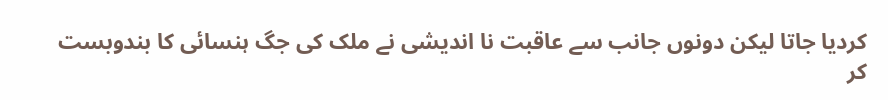کردیا جاتا لیکن دونوں جانب سے عاقبت نا اندیشی نے ملک کی جگ ہنسائی کا بندوبست کر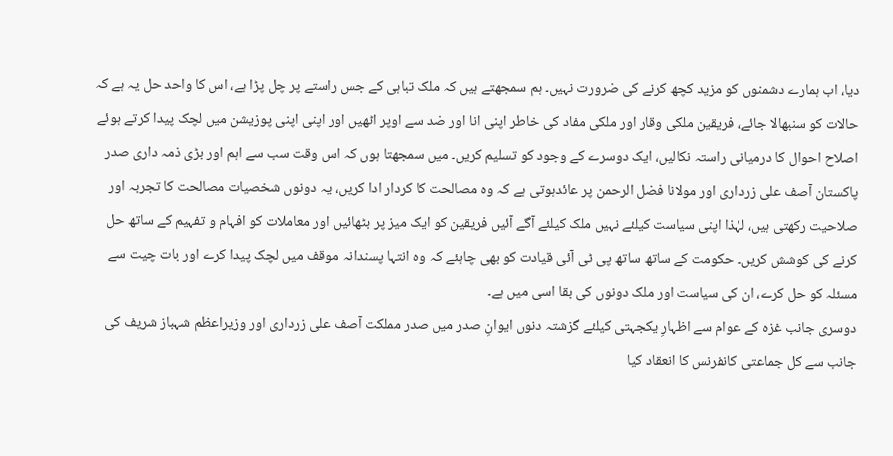دیا، اب ہمارے دشمنوں کو مزید کچھ کرنے کی ضرورت نہیں۔ ہم سمجھتے ہیں کہ ملک تباہی کے جس راستے پر چل پڑا ہے، اس کا واحد حل یہ ہے کہ حالات کو سنبھالا جائے، فریقین ملکی وقار اور ملکی مفاد کی خاطر اپنی انا اور ضد سے اوپر اٹھیں اور اپنی اپنی پوزیشن میں لچک پیدا کرتے ہوئے اصلاح احوال کا درمیانی راستہ نکالیں، ایک دوسرے کے وجود کو تسلیم کریں۔ میں سمجھتا ہوں کہ اس وقت سب سے اہم اور بڑی ذمہ داری صدر پاکستان آصف علی زرداری اور مولانا فضل الرحمن پر عائدہوتی ہے کہ وہ مصالحت کا کردار ادا کریں، یہ دونوں شخصیات مصالحت کا تجربہ اور صلاحیت رکھتی ہیں، لہٰذا اپنی سیاست کیلئے نہیں ملک کیلئے آگے آئیں فریقین کو ایک میز پر بٹھائیں اور معاملات کو افہام و تفہیم کے ساتھ حل کرنے کی کوشش کریں۔ حکومت کے ساتھ ساتھ پی ٹی آئی قیادت کو بھی چاہئے کہ وہ انتہا پسندانہ موقف میں لچک پیدا کرے اور بات چیت سے مسئلہ کو حل کرے، ان کی سیاست اور ملک دونوں کی بقا اسی میں ہے۔
دوسری جانب غزہ کے عوام سے اظہارِ یکجہتی کیلئے گزشتہ دنوں ایوانِ صدر میں صدر مملکت آصف علی زرداری اور وزیراعظم شہباز شریف کی جانب سے کل جماعتی کانفرنس کا انعقاد کیا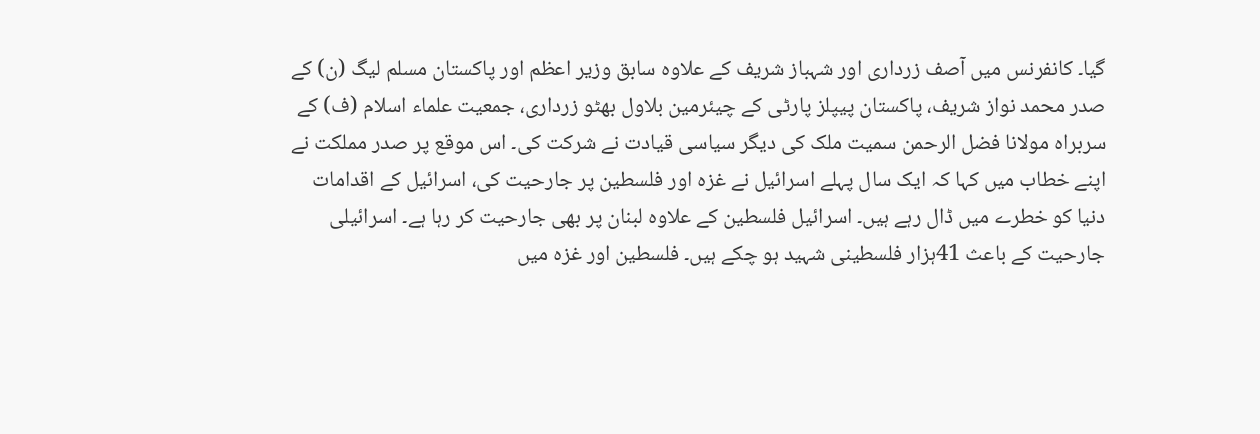گیا۔ کانفرنس میں آصف زرداری اور شہباز شریف کے علاوہ سابق وزیر اعظم اور پاکستان مسلم لیگ (ن) کے صدر محمد نواز شریف، پاکستان پیپلز پارٹی کے چیئرمین بلاول بھٹو زرداری، جمعیت علماء اسلام (ف) کے سربراہ مولانا فضل الرحمن سمیت ملک کی دیگر سیاسی قیادت نے شرکت کی۔ اس موقع پر صدر مملکت نے اپنے خطاب میں کہا کہ ایک سال پہلے اسرائیل نے غزہ اور فلسطین پر جارحیت کی، اسرائیل کے اقدامات دنیا کو خطرے میں ڈال رہے ہیں۔ اسرائیل فلسطین کے علاوہ لبنان پر بھی جارحیت کر رہا ہے۔ اسرائیلی جارحیت کے باعث 41ہزار فلسطینی شہید ہو چکے ہیں۔ فلسطین اور غزہ میں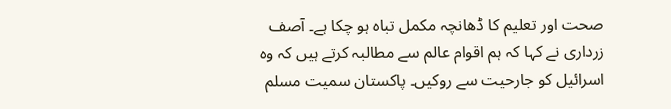صحت اور تعلیم کا ڈھانچہ مکمل تباہ ہو چکا ہے۔ آصف زرداری نے کہا کہ ہم اقوام عالم سے مطالبہ کرتے ہیں کہ وہ اسرائیل کو جارحیت سے روکیں۔ پاکستان سمیت مسلم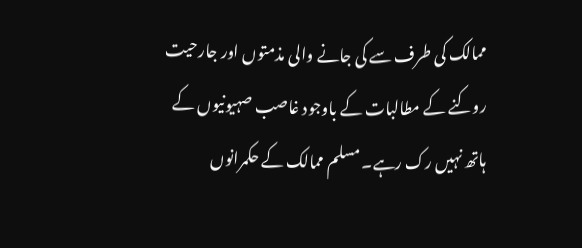ممالک کی طرف سے کی جانے والی مذمتوں اور جارحیت روکنے کے مطالبات کے باوجود غاصب صہیونیوں کے ہاتھ نہیں رک رہے۔ مسلم ممالک کے حکمرانوں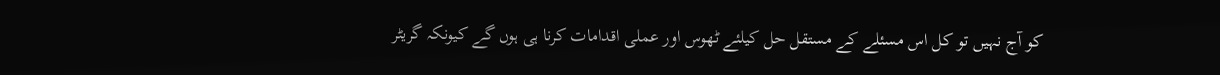کو آج نہیں تو کل اس مسئلے کے مستقل حل کیلئے ٹھوس اور عملی اقدامات کرنا ہی ہوں گے کیونکہ گریٹر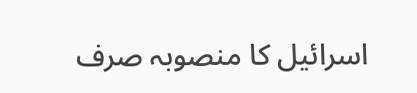اسرائیل کا منصوبہ صرف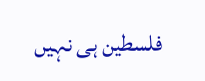فلسطین ہی نہیں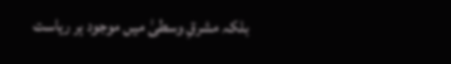بلکہ مشرقِ وسطیٰ میں موجود ہر ریاست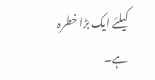کیلئے ایک بڑا خطرہ ہے۔